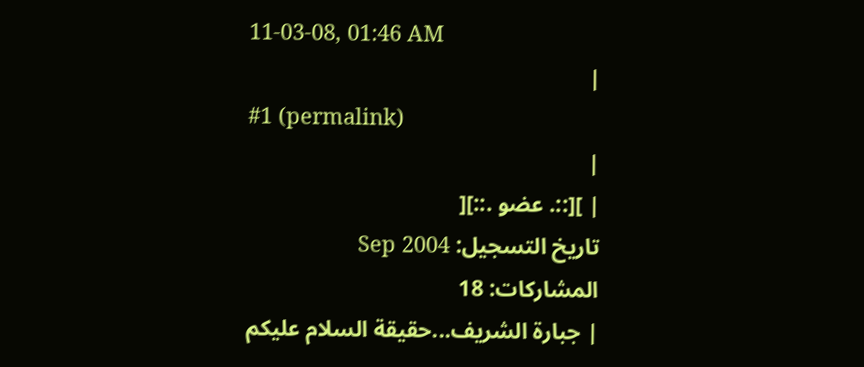11-03-08, 01:46 AM
|
#1 (permalink)
|
| ][::. عضو .::][
تاريخ التسجيل: Sep 2004
المشاركات: 18
| جبارة الشريف...حقيقة السلام عليكم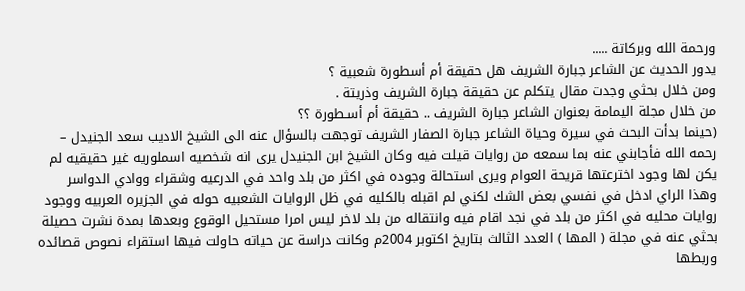ورحمة الله وبركاتة .....
يدور الحديث عن الشاعر جبارة الشريف هل حقيقة أم أسطورة شعبية ؟
ومن خلال بحثي وجدت مقال يتكلم عن حقيقة جبارة الشريف وذريتة .
من خلال مجلة اليمامة بعنوان الشاعر جبارة الشريف .. حقيقة أم أسـطورة ؟؟
(حينما بدأت البحث في سيرة وحياة الشاعر جبارة الصفار الشريف توجهت بالسؤال عنه الى الشيخ الاديب سعد الجنيدل – رحمه الله فأجابني عنه بما سمعه من روايات قيلت فيه وكان الشيخ ابن الجنيدل يرى انه شخصيه اسملوريه غير حقيقيه لم يكن لها وجود اخترعتها قريحة العوام ويرى استحالة وجوده في اكثر من بلد واحد في الدرعيه وشقراء ووادي الدواسر وهذا الراي ادخل في نفسي بعض الشك لكني لم اقبله بالكليه في ظل الروايات الشعبيه حوله في الجزيره العربيه ووجود روايات محليه في اكثر من بلد في نجد اقام فيه وانتقاله من بلد لاخر ليس امرا مستحيل الوقوع وبعدها بمدة نشرت حصيلة بحثي عنه في مجلة ( المها ) العدد الثالث بتاريخ اكتوبر 2004م وكانت دراسة عن حياته حاولت فيها استقراء نصوص قصائده وربطها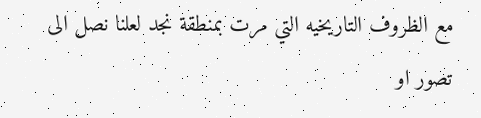مع الظروف التاريخيه التي مرت بمنطقة نجد لعلنا نصل الى تصور او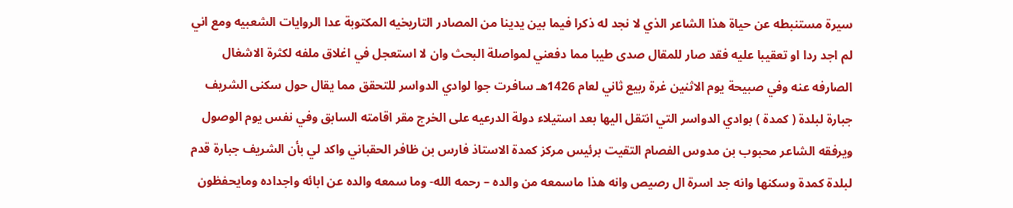سيرة مستنبطه عن حياة هذا الشاعر الذي لا نجد له ذكرا فيما بين يدينا من المصادر التاريخيه المكتوبة عدا الروايات الشعبيه ومع اني لم اجد ردا او تعقيبا عليه فقد صار للمقال صدى طيبا مما دفعني لمواصلة البحث وان لا استعجل في اغلاق ملفه لكثرة الاشغال الصارفه عنه وفي صبيحة يوم الاثنين غرة ربيع ثاني لعام 1426هـ سافرت جوا لوادي الدواسر للتحقق مما يقال حول سكنى الشريف جبارة لبلدة ( كمدة ) بوادي الدواسر التي انتقل اليها بعد استيلاء دولة الدرعيه على الخرج مقر اقامته السابق وفي نفس يوم الوصول ويرفقه الشاعر محبوب بن مدوس الفصام التقيت برئيس مركز كمدة الاستاذ فارس بن ظافر الحقباني واكد لي بأن الشريف جبارة قدم لبلدة كمدة وسكنها وانه جد اسرة ال رصيص وانه هذا ماسمعه من والده – رحمه الله- وما سمعه والده عن ابائه واجداده ومايحفظون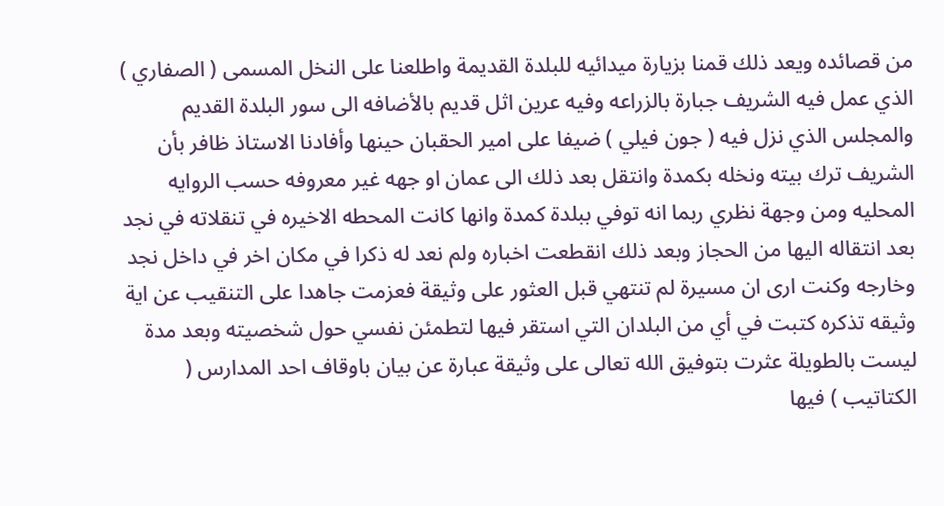من قصائده ويعد ذلك قمنا بزيارة ميدائيه للبلدة القديمة واطلعنا على النخل المسمى ( الصفاري ) الذي عمل فيه الشريف جبارة بالزراعه وفيه عرين اثل قديم بالأضافه الى سور البلدة القديم والمجلس الذي نزل فيه ( جون فيلي ) ضيفا على امير الحقبان حينها وأفادنا الاستاذ ظافر بأن الشريف ترك بيته ونخله بكمدة وانتقل بعد ذلك الى عمان او جهه غير معروفه حسب الروايه المحليه ومن وجهة نظري ربما انه توفي ببلدة كمدة وانها كانت المحطه الاخيره في تنقلاته في نجد بعد انتقاله اليها من الحجاز وبعد ذلك انقطعت اخباره ولم نعد له ذكرا في مكان اخر في داخل نجد وخارجه وكنت ارى ان مسيرة لم تنتهي قبل العثور على وثيقة فعزمت جاهدا على التنقيب عن اية وثيقه تذكره كتبت في أي من البلدان التي استقر فيها لتطمئن نفسي حول شخصيته وبعد مدة ليست بالطويلة عثرت بتوفيق الله تعالى على وثيقة عبارة عن بيان باوقاف احد المدارس ( الكتاتيب ) فيها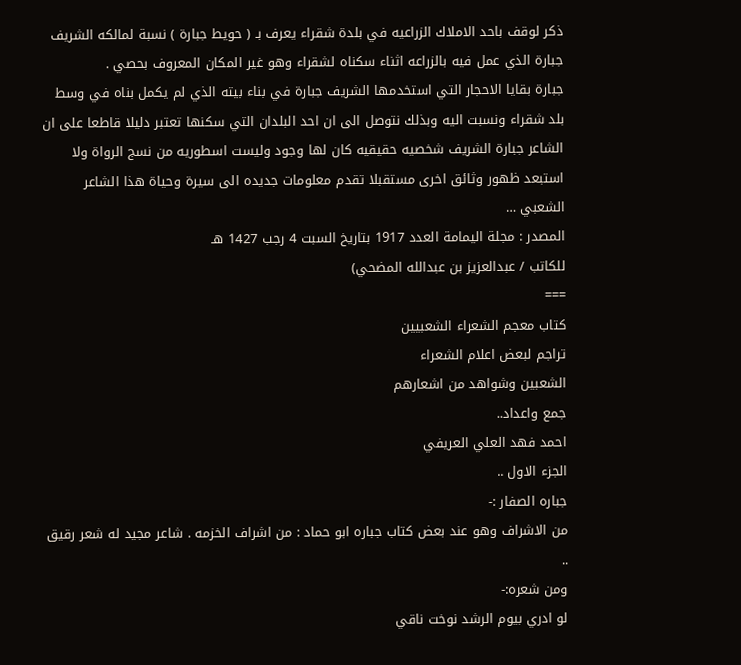ذكر لوقف باحد الاملاك الزراعيه في بلدة شقراء يعرف بـ ( حويط جبارة ) نسبة لمالكه الشريف جبارة الذي عمل فيه بالزراعه اثناء سكناه لشقراء وهو غير المكان المعروف بحصي .
جبارة بقايا الاحجار التي استخدمها الشريف جبارة في بناء بيته الذي لم يكمل بناه في وسط بلد شقراء ونسبت اليه وبذلك نتوصل الى ان احد البلدان التي سكنها تعتبر دليلا قاطعا على ان الشاعر جبارة الشريف شخصيه حقيقيه كان لها وجود وليست اسطوريه من نسج الرواة ولا استبعد ظهور وثائق اخرى مستقبلا تقدم معلومات جديده الى سيرة وحياة هذا الشاعر الشعبي …
المصدر : مجلة اليمامة العدد 1917 بتاريخ السبت 4 رجب 1427 هـ
للكاتب / عبدالعزيز بن عبدالله المضحي)
===
كتاب معجم الشعراء الشعبيين
تراجم لبعض اعلام الشعراء
الشعبين وشواهد من اشعارهم
جمع واعداد..
احمد فهد العلي العريفي
الجزء الاول ..
جباره الصفار :-
من الاشراف وهو عند بعض كتاب جباره ابو حماد : من اشراف الخزمه . شاعر مجيد له شعر رقيق ..
ومن شعره:-
لو ادري بيوم الرشد نوخت ناقي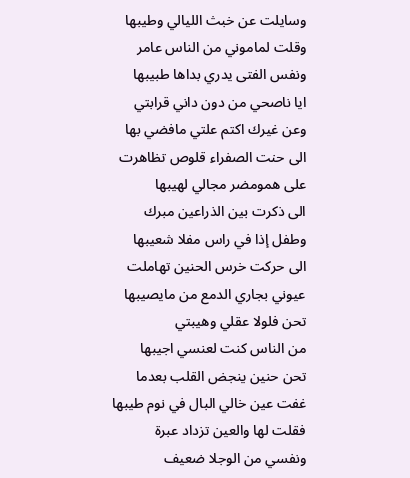وسايلت عن خبث الليالي وطيبها
وقلت لماموني من الناس عامر
ونفس الفتى يدري بداها طبيبها
ايا ناصحي من دون داني قرابتي
وعن غيرك اكتم علتي مافضي بها
الى حنت الصفراء قلوص تظاهرت
على همومضر مجالي لهيبها
الى ذكرت بين الذراعين مبرك
وطفل إذا في راس مفلا شعيبها
الى حركت خرس الحنين تهاملت
عيوني بجاري الدمع من مايصيبها
تحن فلولا عقلي وهيبتي
من الناس كنت لعنسي اجيبها
تحن حنين ينجض القلب بعدما
غفت عين خالي البال في نوم طيبها
فقلت لها والعين تزداد عبرة
ونفسي من الوجلا ضعيف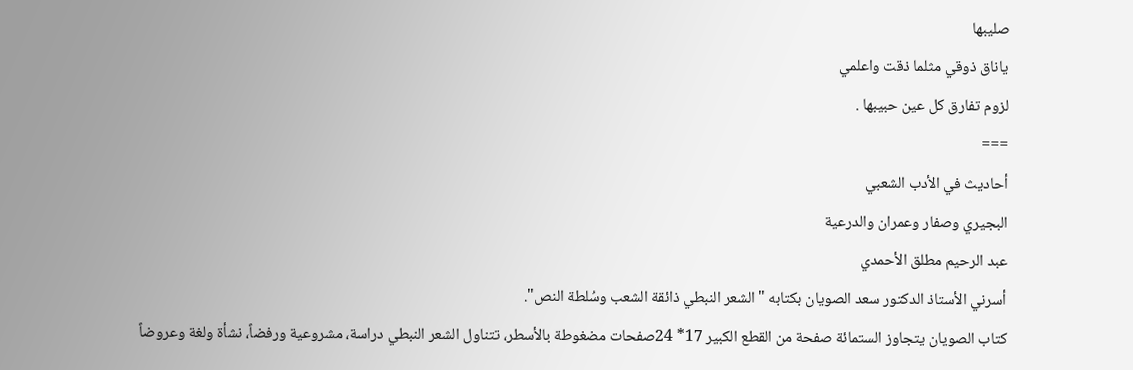صليبها
ياناق ذوقي مثلما ذقت واعلمي
لزوم تفارق كل عين حبيبها .
===
أحاديث في الأدب الشعبي
البجيري وصفار وعمران والدرعية
عبد الرحيم مطلق الأحمدي
أسرني الأستاذ الدكتور سعد الصويان بكتابه "الشعر النبطي ذائقة الشعب وسُلطة النص".
كتاب الصويان يتجاوز الستمائة صفحة من القطع الكبير 17* 24صفحات مضغوطة بالأسطر، تتناول الشعر النبطي دراسة، مشروعية ورفضاً، نشأة ولغة وعروضاً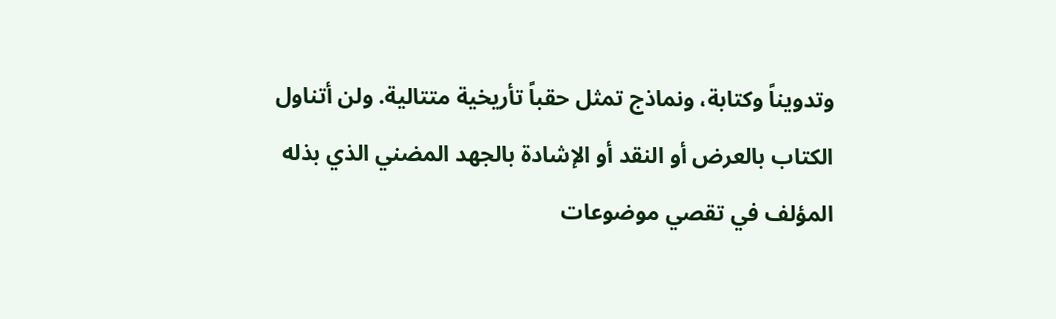وتدويناً وكتابة، ونماذج تمثل حقباً تأريخية متتالية. ولن أتناول الكتاب بالعرض أو النقد أو الإشادة بالجهد المضني الذي بذله المؤلف في تقصي موضوعات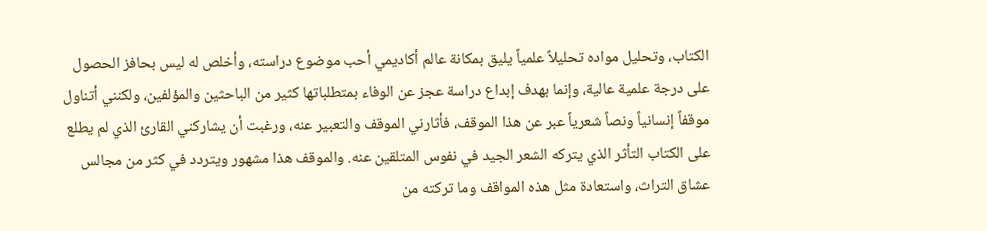الكتاب، وتحليل مواده تحليلاً علمياً يليق بمكانة عالم أكاديمي أحب موضوع دراسته، وأخلص له ليس بحافز الحصول على درجة علمية عالية، وإنما بهدف إبداع دراسة عجز عن الوفاء بمتطلباتها كثير من الباحثين والمؤلفين، ولكنني أتناول موقفاً إنسانياً ونصاً شعرياً عبر عن هذا الموقف، فأثارني الموقف والتعبير عنه، ورغبت أن يشاركني القارئ الذي لم يطلع على الكتاب التأثر الذي يتركه الشعر الجيد في نفوس المتلقين عنه. والموقف هذا مشهور ويتردد في كثر من مجالس عشاق التراث، واستعادة مثل هذه المواقف وما تركته من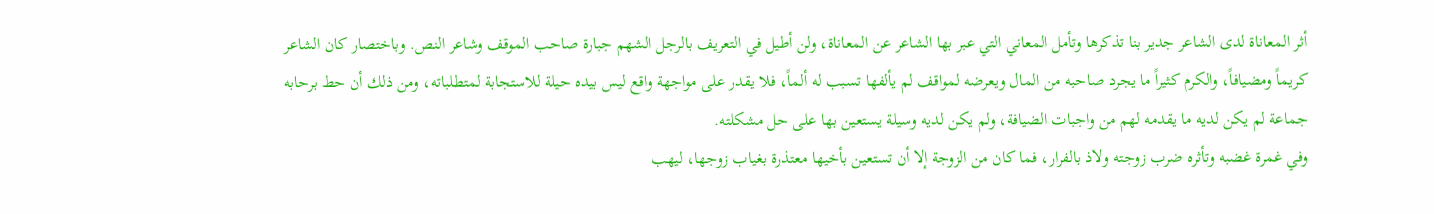أثر المعاناة لدى الشاعر جدير بنا تذكرها وتأمل المعاني التي عبر بها الشاعر عن المعاناة، ولن أطيل في التعريف بالرجل الشهم جبارة صاحب الموقف وشاعر النص. وباختصار كان الشاعر كريماً ومضيافاً، والكرم كثيراً ما يجرد صاحبه من المال ويعرضه لمواقف لم يألفها تسبب له ألماً، فلا يقدر على مواجهة واقع ليس بيده حيلة للاستجابة لمتطلباته، ومن ذلك أن حط برحابه جماعة لم يكن لديه ما يقدمه لهم من واجبات الضيافة، ولم يكن لديه وسيلة يستعين بها على حل مشكلته.
وفي غمرة غضبه وتأثره ضرب زوجته ولاذ بالفرار، فما كان من الزوجة إلا أن تستعين بأخيها معتذرة بغياب زوجها، ليهب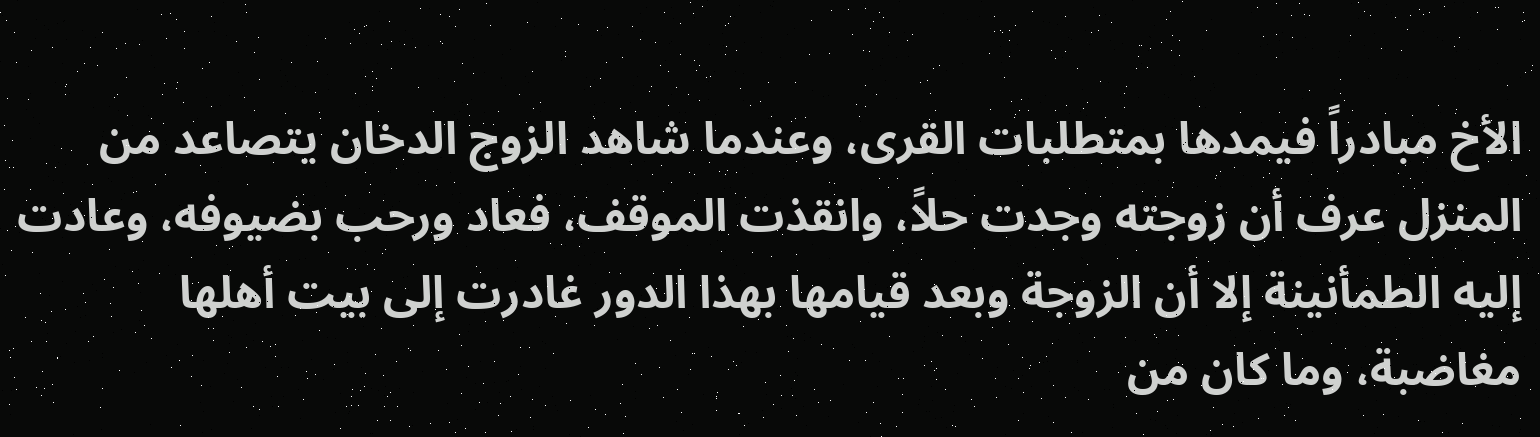الأخ مبادراً فيمدها بمتطلبات القرى، وعندما شاهد الزوج الدخان يتصاعد من المنزل عرف أن زوجته وجدت حلاً، وانقذت الموقف، فعاد ورحب بضيوفه، وعادت إليه الطمأنينة إلا أن الزوجة وبعد قيامها بهذا الدور غادرت إلى بيت أهلها مغاضبة، وما كان من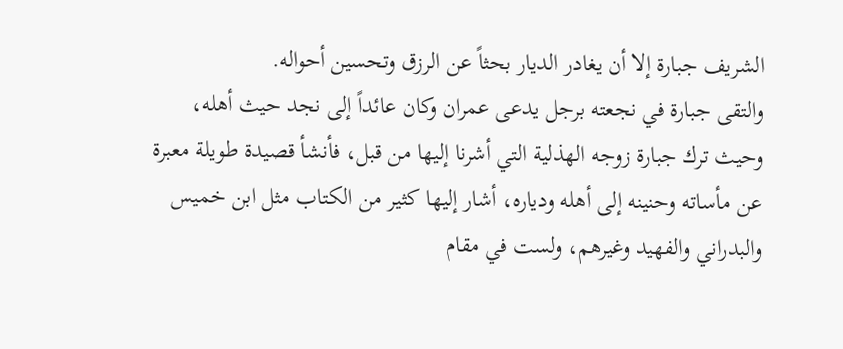الشريف جبارة إلا أن يغادر الديار بحثاً عن الرزق وتحسين أحواله.
والتقى جبارة في نجعته برجل يدعى عمران وكان عائداً إلى نجد حيث أهله، وحيث ترك جبارة زوجه الهذلية التي أشرنا إليها من قبل، فأنشأ قصيدة طويلة معبرة عن مأساته وحنينه إلى أهله ودياره، أشار إليها كثير من الكتاب مثل ابن خميس والبدراني والفهيد وغيرهم، ولست في مقام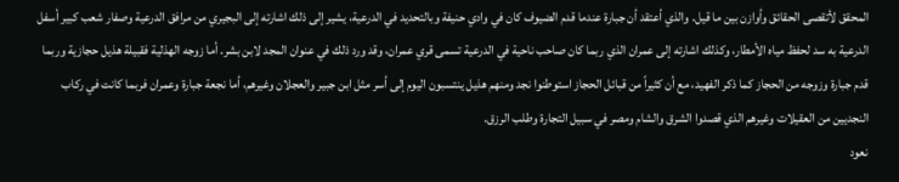المحقق لأتقصى الحقائق وأوازن بين ما قيل. والذي أعتقد أن جبارة عندما قدم الضيوف كان في وادي حنيفة وبالتحديد في الدرعية، يشير إلى ذلك اشارته إلى البجيري من مرافق الدرعية وصفار شعب كبير أسفل الدرعية به سد لحفظ مياه الأمطار، وكذلك اشارته إلى عمران الذي ربما كان صاحب ناحية في الدرعية تسمى قري عمران، وقد ورد ذلك في عنوان المجد لابن بشر. أما زوجه الهذلية فقبيلة هذيل حجازية وربما قدم جبارة وزوجه من الحجاز كما ذكر الفهيد، مع أن كثيراً من قبائل الحجاز استوطنوا نجد ومنهم هذيل ينتسبون اليوم إلى أسر مثل ابن جبير والعجلان وغيرهم، أما نجعة جبارة وعمران فربما كانت في ركاب النجديين من العقيلات وغيرهم الذي قصدوا الشرق والشام ومصر في سبيل التجارة وطلب الرزق.
نعود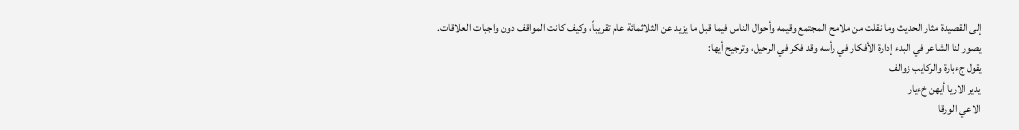إلى القصيدة مثار الحديث وما نقلت من ملامح المجتمع وقيمه وأحوال الناس فيما قبل ما يزيد عن الثلاثمائة عام تقريباً، وكيف كانت المواقف دون واجبات العلاقات.
يصور لنا الشاعر في البدء إدارة الأفكار في رأسه وقد فكر في الرحيل، وترجيح أيها:
يقول جءبارة والركايب زوالف
يدير الاريا أيهن خءيار
الاعي الورقا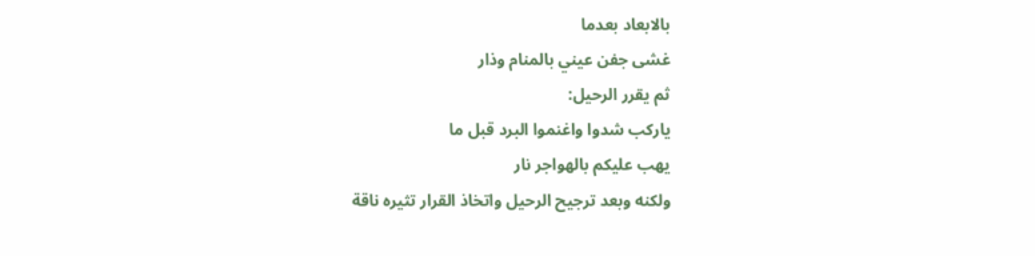بالابعاد بعدما
غشى جفن عيني بالمنام وذار
ثم يقرر الرحيل:
ياركب شدوا واغنموا البرد قبل ما
يهب عليكم بالهواجر نار
ولكنه وبعد ترجيح الرحيل واتخاذ القرار تثيره ناقة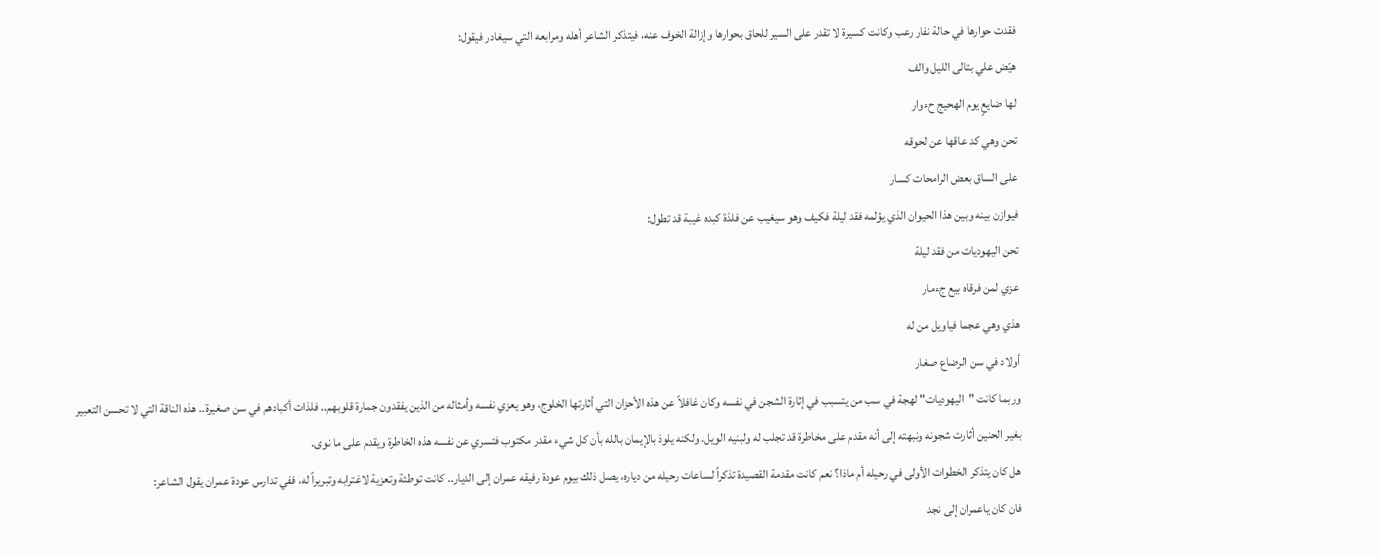فقدت حوارها في حالة نفار رعب وكانت كسيرة لا تقدر على السير للحاق بحوارها وإزالة الخوف عنه، فيتذكر الشاعر أهله ومرابعه التي سيغادر فيقول:
هيّض علي بتالى الليل والف
لها ضايعٍ يوم الهحيج حءوار
تحن وهي كد عاقها عن لحوقه
على الساق بعض الرامحات كسار
فيوازن بينه وبين هذا الحيوان الذي يؤلمه فقد ليلة فكيف وهو سيغيب عن فلذة كبده غيبة قد تطول:
تحن اليهوديات من فقد ليلة
عزي لمن فرقاه بيع جءمار
هذي وهي عجما فياويل من له
أولاد في سن الرضاع صغار
وربما كانت "اليهوديات" لهجة في سب من يتسبب في إثارة الشجن في نفسه وكان غافلاً عن هذه الأحزان التي أثارتها الخلوج، وهو يعزي نفسه وأمثاله من الذين يفقدون جمارة قلوبهم.. فلذات أكبادهم في سن صغيرة.. هذه الناقة التي لا تحسن التعبير بغير الحنين أثارت شجونه ونبهته إلى أنه مقدم على مخاطرة قد تجلب له ولبنيه الويل. ولكنه يلوذ بالإيمان بالله بأن كل شيء مقدر مكتوب فتسري عن نفسه هذه الخاطرة ويقدم على ما نوى.
هل كان يتذكر الخطوات الأولى في رحيله أم ماذا؟ نعم كانت مقدمة القصيدة تذكراً لساعات رحيله من دياره، يصل ذلك بيوم عودة رفيقه عمران إلى الديار.. كانت توطئة وتعزية لاغترابه وتبريراً له، ففي تدارس عودة عمران يقول الشاعر:
فان كان ياعمران إلى نجد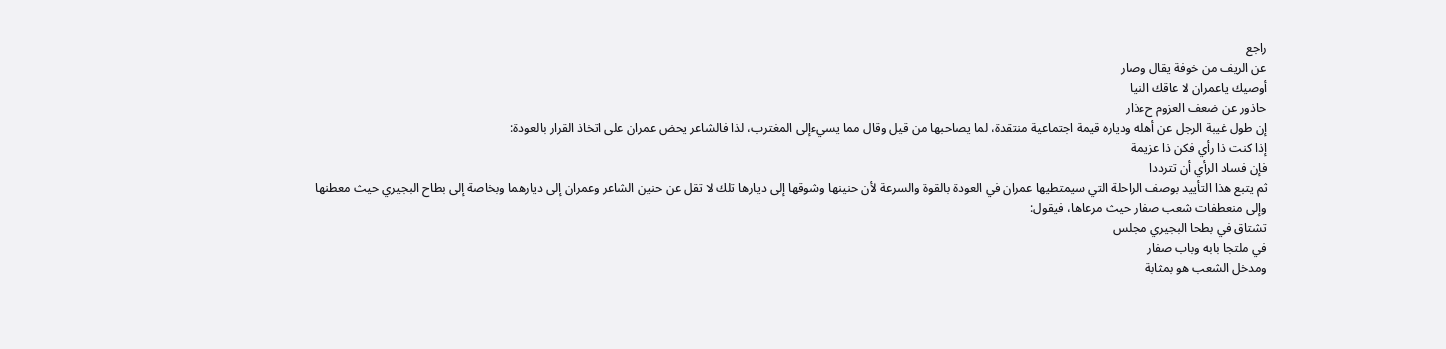راجع
عن الريف من خوفة يقال وصار
أوصيك ياعمران لا عاقك النيا
حاذور عن ضعف العزوم حءذار
إن طول غيبة الرجل عن أهله ودياره قيمة اجتماعية منتقدة، لما يصاحبها من قيل وقال مما يسيءإلى المغترب، لذا فالشاعر يحض عمران على اتخاذ القرار بالعودة:
إذا كنت ذا رأي فكن ذا عزيمة
فإن فساد الرأي أن تترددا
ثم يتبع هذا التأييد بوصف الراحلة التي سيمتطيها عمران في العودة بالقوة والسرعة لأن حنينها وشوقها إلى ديارها تلك لا تقل عن حنين الشاعر وعمران إلى ديارهما وبخاصة إلى بطاح البجيري حيث معطنها وإلى منعطفات شعب صفار حيث مرعاها، فيقول:
تشتاق في بطحا البجيري مجلس
في ملتجا بابه وباب صفار
ومدخل الشعب هو بمثابة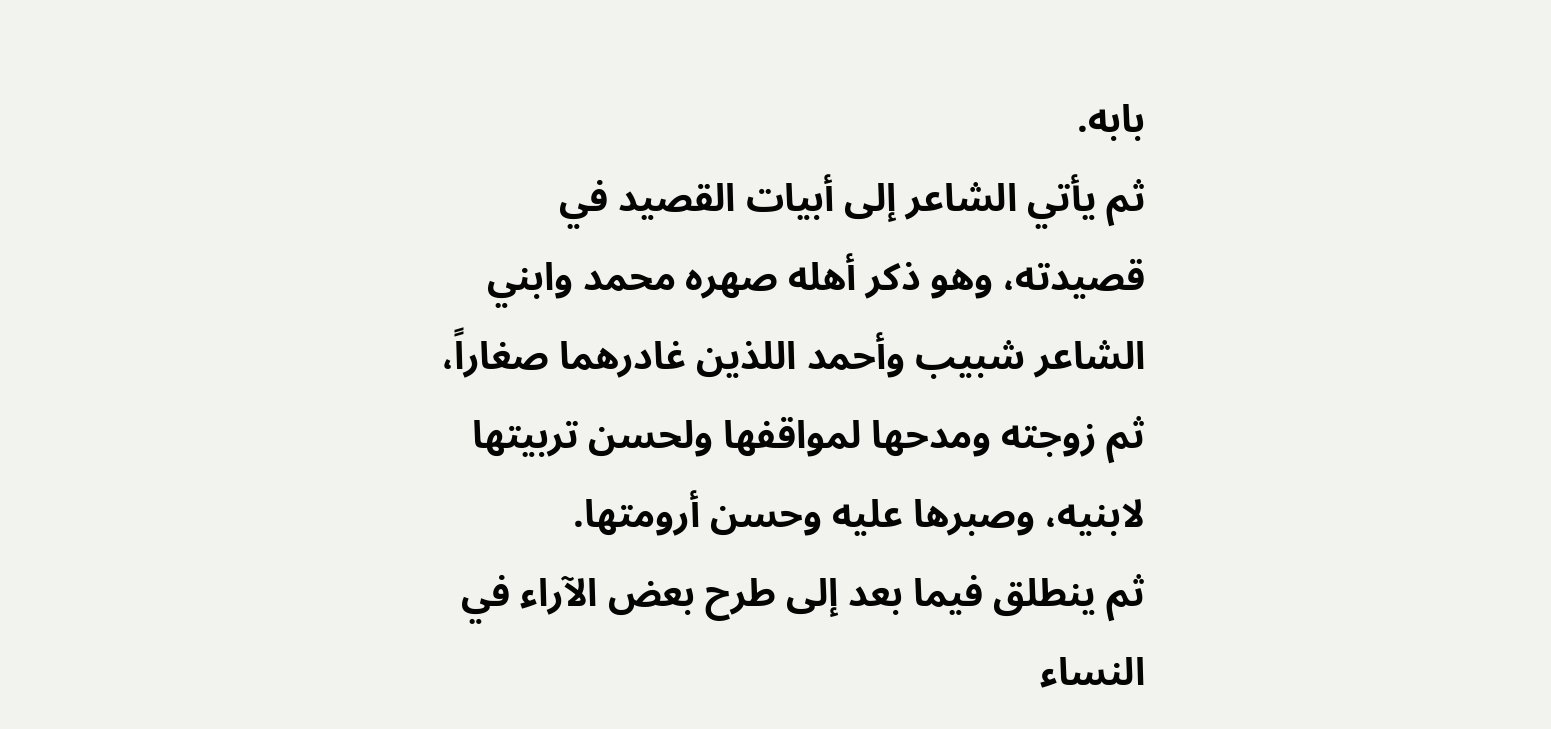بابه.
ثم يأتي الشاعر إلى أبيات القصيد في قصيدته، وهو ذكر أهله صهره محمد وابني الشاعر شبيب وأحمد اللذين غادرهما صغاراً، ثم زوجته ومدحها لمواقفها ولحسن تربيتها لابنيه، وصبرها عليه وحسن أرومتها.
ثم ينطلق فيما بعد إلى طرح بعض الآراء في النساء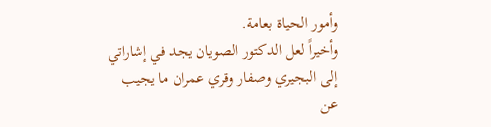وأمور الحياة بعامة.
وأخيراً لعل الدكتور الصويان يجد في إشاراتي إلى البجيري وصفار وقري عمران ما يجيب عن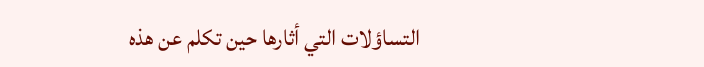التساؤلات التي أثارها حين تكلم عن هذه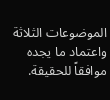الموضوعات الثلاثة واعتماد ما يجده موافقاً للحقيقة.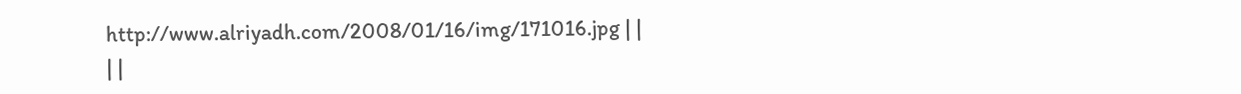http://www.alriyadh.com/2008/01/16/img/171016.jpg | |
| |